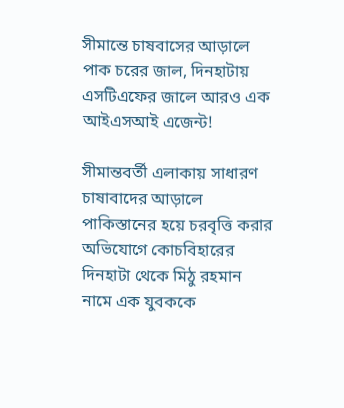সীমান্তে চাষবাসের আড়ালে পাক চরের জাল, দিনহাটায় এসটিএফের জালে আরও এক আইএসআই এজেন্ট!

সীমান্তবর্তী এলাকায় সাধারণ চাষাবাদের আড়ালে পাকিস্তানের হয়ে চরবৃত্তি করার অভিযোগে কোচবিহারের দিনহাটা থেকে মিঠু রহমান নামে এক যুবককে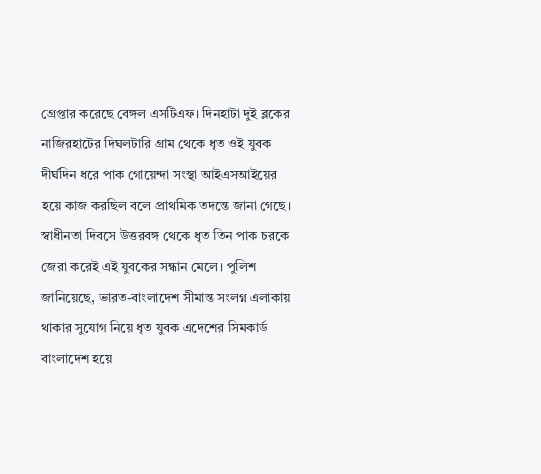গ্রেপ্তার করেছে বেঙ্গল এসটিএফ। দিনহাটা দুই ব্লকের নাজিরহাটের দিঘলটারি গ্রাম থেকে ধৃত ওই যুবক দীর্ঘদিন ধরে পাক গোয়েন্দা সংস্থা আইএসআইয়ের হয়ে কাজ করছিল বলে প্রাথমিক তদন্তে জানা গেছে। স্বাধীনতা দিবসে উত্তরবঙ্গ থেকে ধৃত তিন পাক চরকে জেরা করেই এই যুবকের সন্ধান মেলে। পুলিশ জানিয়েছে, ভারত-বাংলাদেশ সীমান্ত সংলগ্ন এলাকায় থাকার সুযোগ নিয়ে ধৃত যুবক এদেশের সিমকার্ড বাংলাদেশ হয়ে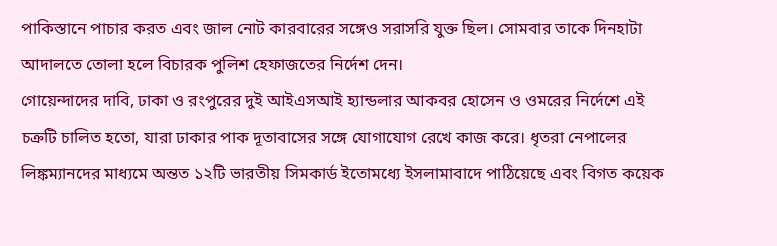পাকিস্তানে পাচার করত এবং জাল নোট কারবারের সঙ্গেও সরাসরি যুক্ত ছিল। সোমবার তাকে দিনহাটা আদালতে তোলা হলে বিচারক পুলিশ হেফাজতের নির্দেশ দেন।
গোয়েন্দাদের দাবি, ঢাকা ও রংপুরের দুই আইএসআই হ্যান্ডলার আকবর হোসেন ও ওমরের নির্দেশে এই চক্রটি চালিত হতো, যারা ঢাকার পাক দূতাবাসের সঙ্গে যোগাযোগ রেখে কাজ করে। ধৃতরা নেপালের লিঙ্কম্যানদের মাধ্যমে অন্তত ১২টি ভারতীয় সিমকার্ড ইতোমধ্যে ইসলামাবাদে পাঠিয়েছে এবং বিগত কয়েক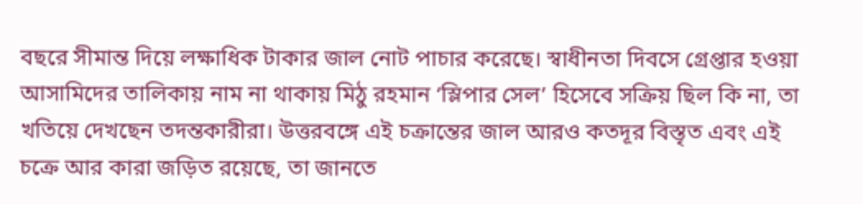বছরে সীমান্ত দিয়ে লক্ষাধিক টাকার জাল নোট পাচার করেছে। স্বাধীনতা দিবসে গ্রেপ্তার হওয়া আসামিদের তালিকায় নাম না থাকায় মিঠু রহমান ‘স্লিপার সেল’ হিসেবে সক্রিয় ছিল কি না, তা খতিয়ে দেখছেন তদন্তকারীরা। উত্তরবঙ্গে এই চক্রান্তের জাল আরও কতদূর বিস্তৃত এবং এই চক্রে আর কারা জড়িত রয়েছে, তা জানতে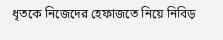ধৃতকে নিজেদের হেফাজতে নিয়ে নিবিড়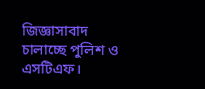জিজ্ঞাসাবাদ চালাচ্ছে পুলিশ ও এসটিএফ।